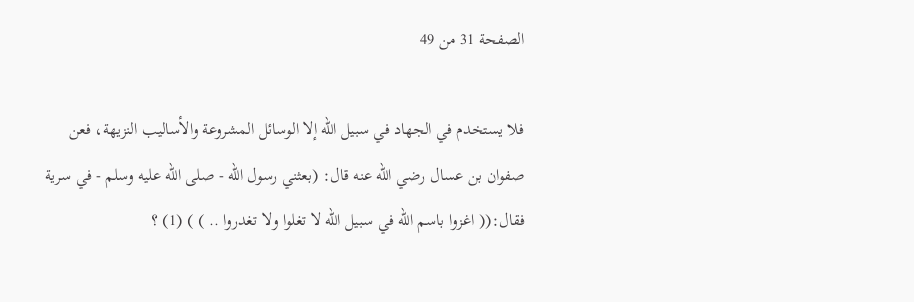الصفحة 31 من 49

فلا يستخدم في الجهاد في سبيل الله إلا الوسائل المشروعة والأساليب النزيهة، فعن صفوان بن عسال رضي الله عنه قال: (بعثني رسول الله - صلى الله عليه وسلم - في سرية فقال:(( اغزوا باسم الله في سبيل الله لا تغلوا ولا تغدروا .. ) ) (1) ؟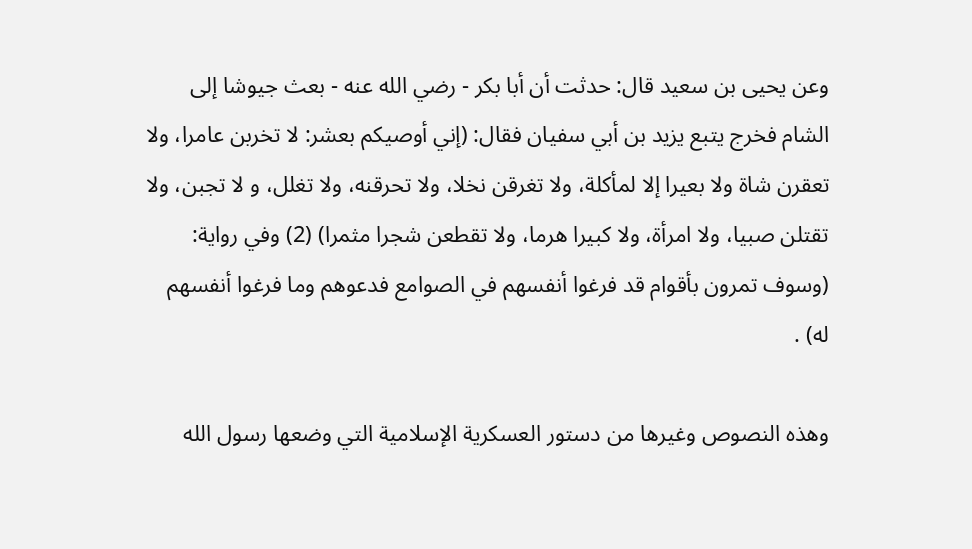وعن يحيى بن سعيد قال: حدثت أن أبا بكر - رضي الله عنه - بعث جيوشا إلى الشام فخرج يتبع يزيد بن أبي سفيان فقال: (إني أوصيكم بعشر: لا تخربن عامرا، ولا تعقرن شاة ولا بعيرا إلا لمأكلة، ولا تغرقن نخلا، ولا تحرقنه، ولا تغلل، و لا تجبن، ولا تقتلن صبيا، ولا امرأة، ولا كبيرا هرما، ولا تقطعن شجرا مثمرا) (2) وفي رواية: (وسوف تمرون بأقوام قد فرغوا أنفسهم في الصوامع فدعوهم وما فرغوا أنفسهم له) .

وهذه النصوص وغيرها من دستور العسكرية الإسلامية التي وضعها رسول الله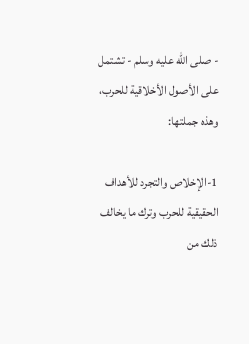- صلى الله عليه وسلم - تشتمل على الأصول الأخلاقية للحرب، وهذه جملتها:

1-الإخلاص والتجرد للأهداف الحقيقية للحرب وترك ما يخالف ذلك من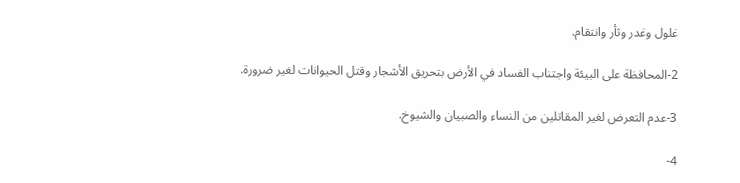غلول وغدر وثأر وانتقام.

2-المحافظة على البيئة واجتناب الفساد في الأرض بتحريق الأشجار وقتل الحيوانات لغير ضرورة.

3-عدم التعرض لغير المقاتلين من النساء والصبيان والشيوخ.

4-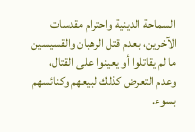السماحة الدينية واحترام مقدسات الآخرين، بعدم قتل الرهبان والقسيسين ما لم يقاتلوا أو يعينوا على القتال، وعدم التعرض كذلك لبيعهم وكنائسهم بسوء.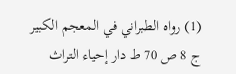(1) رواه الطبراني في المعجم الكبير ج 8 ص 70 ط دار إحياء التراث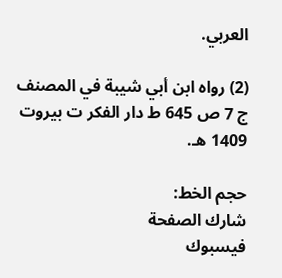العربي.

(2) رواه ابن أبي شيبة في المصنف ج 7 ص 645 ط دار الفكر ت بيروت 1409 هـ.

حجم الخط:
شارك الصفحة
فيسبوك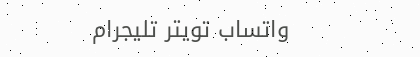واتساب تويتر تليجرام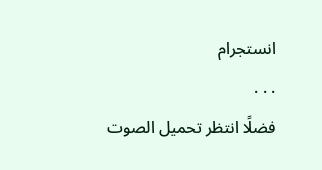انستجرام
. . .
فضلًا انتظر تحميل الصوت